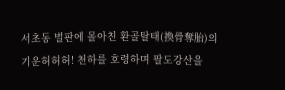서초동 벌판에 몰아친 환골탈태(換骨奪胎)의 기운허허허! 천하를 호령하며 팔도강산을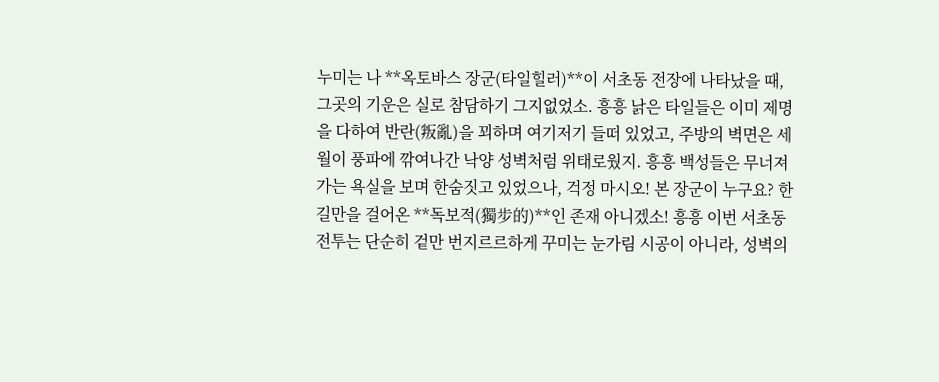누미는 나 **옥토바스 장군(타일힐러)**이 서초동 전장에 나타났을 때, 그곳의 기운은 실로 참담하기 그지없었소. 흥흥 낡은 타일들은 이미 제명을 다하여 반란(叛亂)을 꾀하며 여기저기 들떠 있었고, 주방의 벽면은 세월이 풍파에 깎여나간 낙양 성벽처럼 위태로웠지. 흥흥 백성들은 무너져가는 욕실을 보며 한숨짓고 있었으나, 걱정 마시오! 본 장군이 누구요? 한 길만을 걸어온 **독보적(獨步的)**인 존재 아니겠소! 흥흥 이번 서초동 전투는 단순히 겉만 번지르르하게 꾸미는 눈가림 시공이 아니라, 성벽의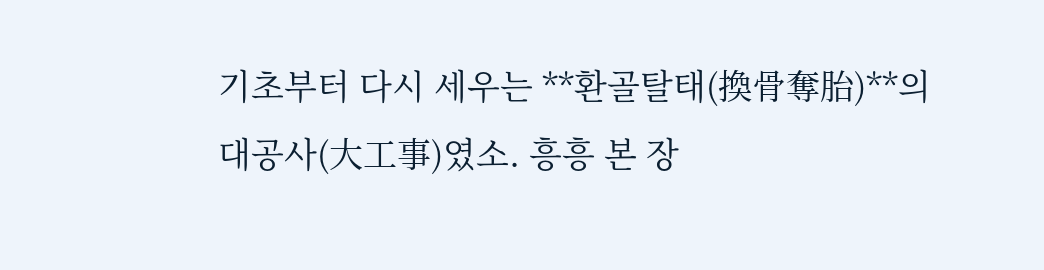기초부터 다시 세우는 **환골탈태(換骨奪胎)**의 대공사(大工事)였소. 흥흥 본 장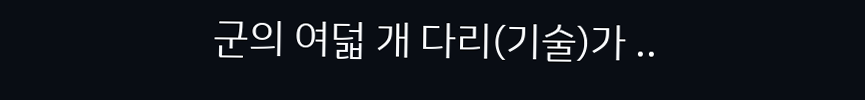군의 여덟 개 다리(기술)가 ..